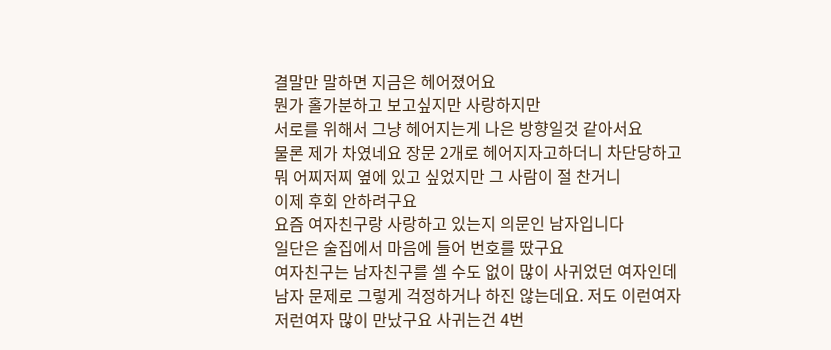결말만 말하면 지금은 헤어졌어요
뭔가 홀가분하고 보고싶지만 사랑하지만
서로를 위해서 그냥 헤어지는게 나은 방향일것 같아서요
물론 제가 차였네요 장문 2개로 헤어지자고하더니 차단당하고
뭐 어찌저찌 옆에 있고 싶었지만 그 사람이 절 찬거니
이제 후회 안하려구요
요즘 여자친구랑 사랑하고 있는지 의문인 남자입니다
일단은 술집에서 마음에 들어 번호를 땄구요
여자친구는 남자친구를 셀 수도 없이 많이 사귀었던 여자인데 남자 문제로 그렇게 걱정하거나 하진 않는데요. 저도 이런여자 저런여자 많이 만났구요 사귀는건 4번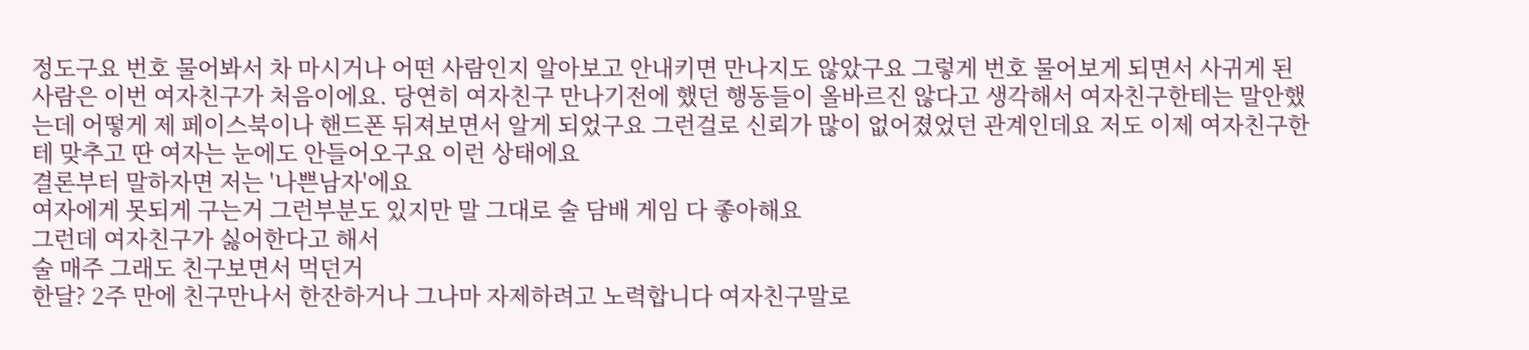정도구요 번호 물어봐서 차 마시거나 어떤 사람인지 알아보고 안내키면 만나지도 않았구요 그렇게 번호 물어보게 되면서 사귀게 된 사람은 이번 여자친구가 처음이에요. 당연히 여자친구 만나기전에 했던 행동들이 올바르진 않다고 생각해서 여자친구한테는 말안했는데 어떻게 제 페이스북이나 핸드폰 뒤져보면서 알게 되었구요 그런걸로 신뢰가 많이 없어졌었던 관계인데요 저도 이제 여자친구한테 맞추고 딴 여자는 눈에도 안들어오구요 이런 상태에요
결론부터 말하자면 저는 '나쁜남자'에요
여자에게 못되게 구는거 그런부분도 있지만 말 그대로 술 담배 게임 다 좋아해요
그런데 여자친구가 싫어한다고 해서
술 매주 그래도 친구보면서 먹던거
한달? 2주 만에 친구만나서 한잔하거나 그나마 자제하려고 노력합니다 여자친구말로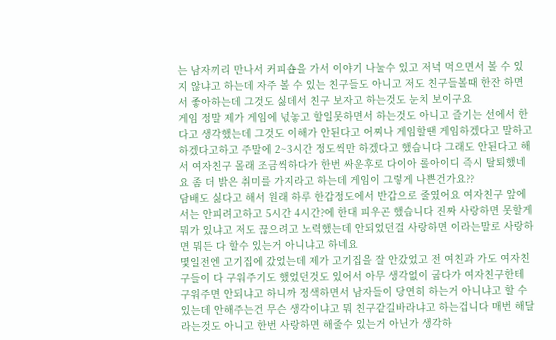는 남자끼리 만나서 커피숍을 가서 이야기 나눌수 있고 저녁 먹으면서 볼 수 있지 않냐고 하는데 자주 볼 수 있는 친구들도 아니고 저도 친구들볼때 한잔 하면서 좋아하는데 그것도 싫데서 친구 보자고 하는것도 눈치 보이구요
게임 정말 제가 게임에 넋놓고 할일못하면서 하는것도 아니고 즐기는 선에서 한다고 생각했는데 그것도 이해가 안된다고 어찌나 게임할땐 게임하겠다고 말하고 하겠다고하고 주말에 2~3시간 정도씩만 하겠다고 했습니다 그래도 안된다고 해서 여자친구 몰래 조금씩하다가 한번 싸운후로 다이아 롤아이디 즉시 탈퇴했네요 좀 더 밝은 취미를 가지라고 하는데 게임이 그렇게 나쁜건가요??
담배도 싫다고 해서 원래 하루 한갑정도에서 반갑으로 줄였어요 여자친구 앞에서는 안피려고하고 5시간 4시간?에 한대 피우곤 했습니다 진짜 사랑하면 못할게 뭐가 있냐고 저도 끊으려고 노력했는데 안되었던걸 사랑하면 이라는말로 사랑하면 뭐든 다 할수 있는거 아니냐고 하네요
몇일전엔 고기집에 갔었는데 제가 고기집을 잘 안갔었고 전 여친과 가도 여자친구들이 다 구워주기도 했었던것도 있어서 아무 생각없이 굽다가 여자친구한테 구워주면 안되냐고 하니까 정색하면서 남자들이 당연히 하는거 아니냐고 할 수 있는데 안해주는건 무슨 생각이냐고 뭐 친구같길바라냐고 하는겁니다 매번 해달라는것도 아니고 한번 사랑하면 해줄수 있는거 아닌가 생각하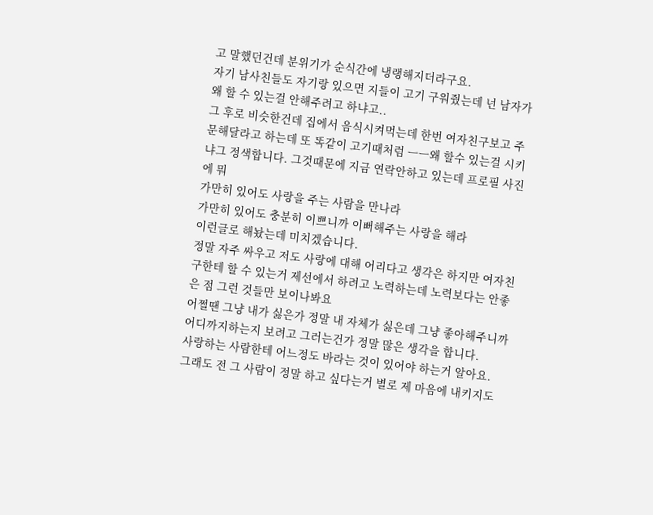고 말했던건데 분위기가 순식간에 냉랭해지더라구요.
자기 남사친들도 자기랑 있으면 지들이 고기 구워줬는데 넌 남자가 왜 할 수 있는걸 안해주려고 하냐고..
그 후로 비슷한건데 집에서 음식시켜먹는데 한번 여자친구보고 주문해달라고 하는데 또 똑같이 고기때처럼 ㅡㅡ왜 할수 있는걸 시키냐그 정색합니다. 그것때문에 지금 연락안하고 있는데 프로필 사진에 뭐
가만히 있어도 사랑을 주는 사람을 만나라
가만히 있어도 충분히 이쁘니까 이뻐해주는 사랑을 해라
이런글로 해놨는데 미치겠습니다.
정말 자주 싸우고 저도 사랑에 대해 어리다고 생각은 하지만 여자친구한테 할 수 있는거 제선에서 하려고 노력하는데 노력보다는 안좋은 점 그런 것들만 보이나봐요
어쩔땐 그냥 내가 싫은가 정말 내 자체가 싫은데 그냥 좋아해주니까 어디까지하는지 보려고 그러는건가 정말 많은 생각을 합니다.
사랑하는 사람한테 어느정도 바라는 것이 있어야 하는거 알아요.
그래도 전 그 사람이 정말 하고 싶다는거 별로 제 마음에 내키지도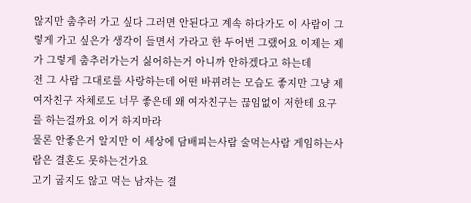않지만 춤추러 가고 싶다 그러면 안된다고 계속 하다가도 이 사람이 그렇게 가고 싶은가 생각이 들면서 가라고 한 두어번 그랬어요 이제는 제가 그렇게 춤추러가는거 싫어하는거 아니까 안하겠다고 하는데
전 그 사람 그대로를 사랑하는데 어떤 바뀌려는 모습도 좋지만 그냥 제 여자친구 자체로도 너무 좋은데 왜 여자친구는 끊임없이 저한테 요구를 하는걸까요 이거 하지마라
물론 안좋은거 알지만 이 세상에 담배피는사람 술먹는사람 게임하는사람은 결혼도 못하는건가요
고기 굽지도 않고 먹는 남자는 결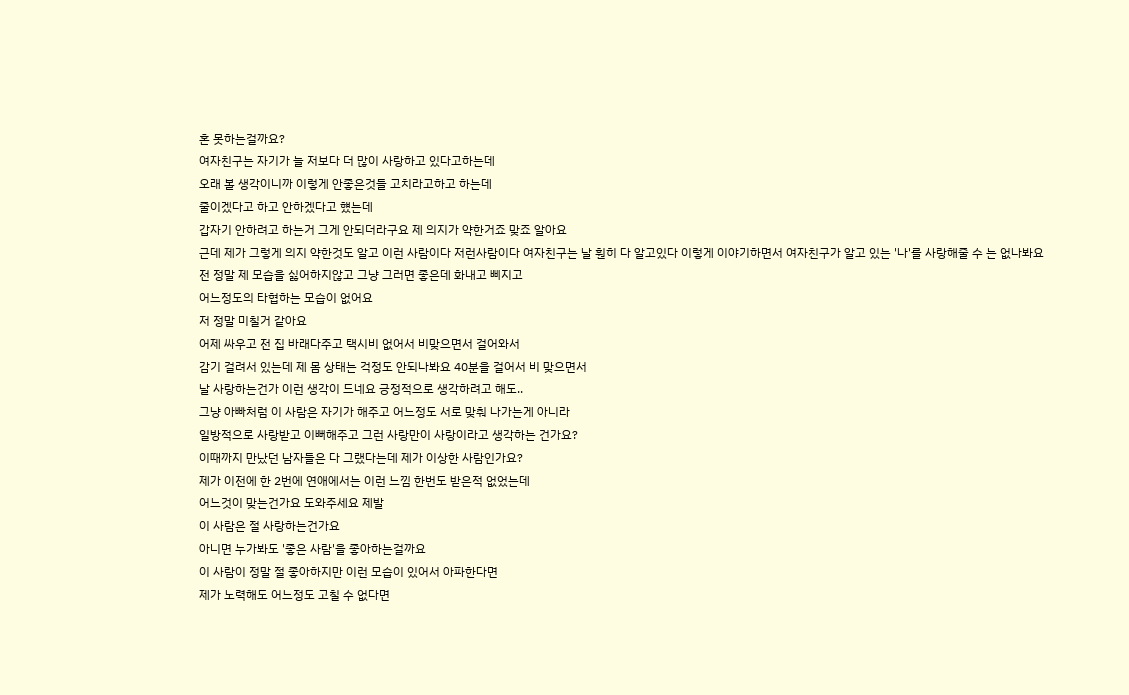혼 못하는걸까요?
여자친구는 자기가 늘 저보다 더 많이 사랑하고 있다고하는데
오래 볼 생각이니까 이렇게 안좋은것들 고치라고하고 하는데
줄이겠다고 하고 안하겠다고 헀는데
갑자기 안하려고 하는거 그게 안되더라구요 제 의지가 약한거죠 맞죠 알아요
근데 제가 그렇게 의지 약한것도 알고 이런 사람이다 저런사람이다 여자친구는 날 훤히 다 알고있다 이렇게 이야기하면서 여자친구가 알고 있는 '나'를 사랑해줄 수 는 없나봐요
전 정말 제 모습을 싫어하지않고 그냥 그러면 좋은데 화내고 삐지고
어느정도의 타협하는 모습이 없어요
저 정말 미칠거 같아요
어제 싸우고 전 집 바래다주고 택시비 없어서 비맞으면서 걸어와서
감기 걸려서 있는데 제 몸 상태는 걱정도 안되나봐요 40분을 걸어서 비 맞으면서
날 사랑하는건가 이런 생각이 드네요 긍정적으로 생각하려고 해도..
그냥 아빠처럼 이 사람은 자기가 해주고 어느정도 서로 맞춰 나가는게 아니라
일방적으로 사랑받고 이뻐해주고 그런 사랑만이 사랑이라고 생각하는 건가요?
이때까지 만났던 남자들은 다 그랬다는데 제가 이상한 사람인가요?
제가 이전에 한 2번에 연애에서는 이런 느낌 한번도 받은적 없었는데
어느것이 맞는건가요 도와주세요 제발
이 사람은 절 사랑하는건가요
아니면 누가봐도 '좋은 사람'을 좋아하는걸까요
이 사람이 정말 절 좋아하지만 이런 모습이 있어서 아파한다면
제가 노력해도 어느정도 고칠 수 없다면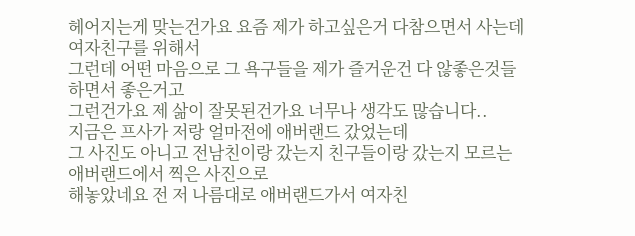헤어지는게 맞는건가요 요즘 제가 하고싶은거 다참으면서 사는데 여자친구를 위해서
그런데 어떤 마음으로 그 욕구들을 제가 즐거운건 다 않좋은것들하면서 좋은거고
그런건가요 제 삶이 잘못된건가요 너무나 생각도 많습니다..
지금은 프사가 저랑 얼마전에 애버랜드 갔었는데
그 사진도 아니고 전남친이랑 갔는지 친구들이랑 갔는지 모르는 애버랜드에서 찍은 사진으로
해놓았네요 전 저 나름대로 애버랜드가서 여자친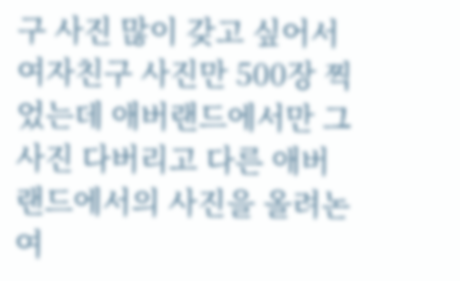구 사진 많이 갖고 싶어서 여자친구 사진만 500장 찍었는데 애버랜드에서만 그 사진 다버리고 다른 애버랜드에서의 사진을 올려논 여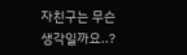자친구는 무슨 생각일까요..?